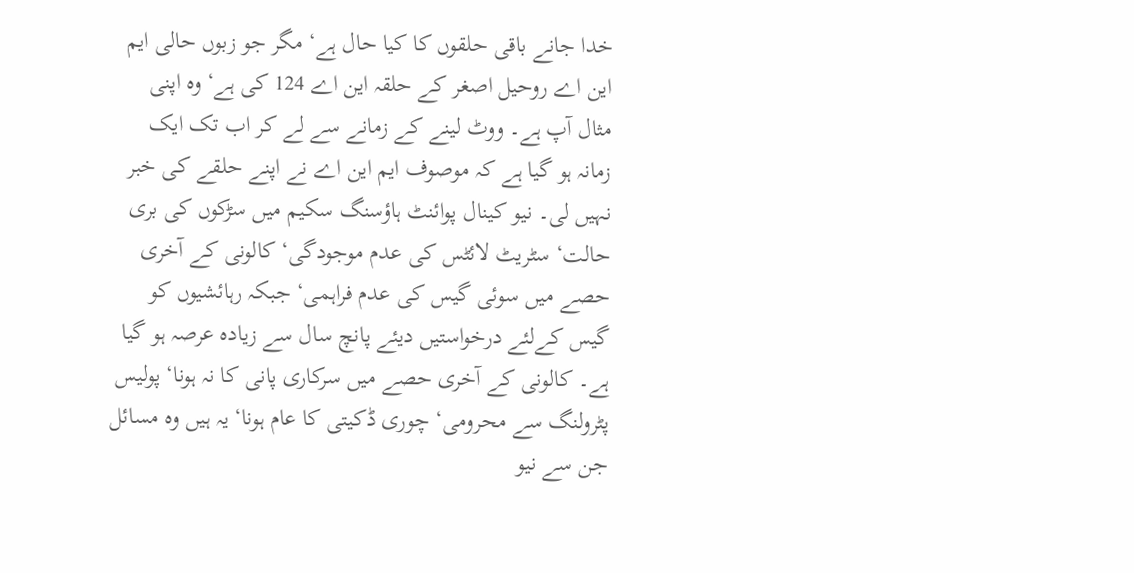خدا جانے باقی حلقوں کا کیا حال ہے‘ مگر جو زبوں حالی ایم این اے روحیل اصغر کے حلقہ این اے 124 کی ہے‘ وہ اپنی مثال آپ ہے۔ ووٹ لینے کے زمانے سے لے کر اب تک ایک زمانہ ہو گیا ہے کہ موصوف ایم این اے نے اپنے حلقے کی خبر نہیں لی۔ نیو کینال پوائنٹ ہاؤسنگ سکیم میں سڑکوں کی بری حالت‘ سٹریٹ لائٹس کی عدم موجودگی‘ کالونی کے آخری حصے میں سوئی گیس کی عدم فراہمی‘ جبکہ رہائشیوں کو گیس کےلئے درخواستیں دیئے پانچ سال سے زیادہ عرصہ ہو گیا ہے۔ کالونی کے آخری حصے میں سرکاری پانی کا نہ ہونا‘ پولیس پٹرولنگ سے محرومی‘ چوری ڈکیتی کا عام ہونا‘ یہ ہیں وہ مسائل جن سے نیو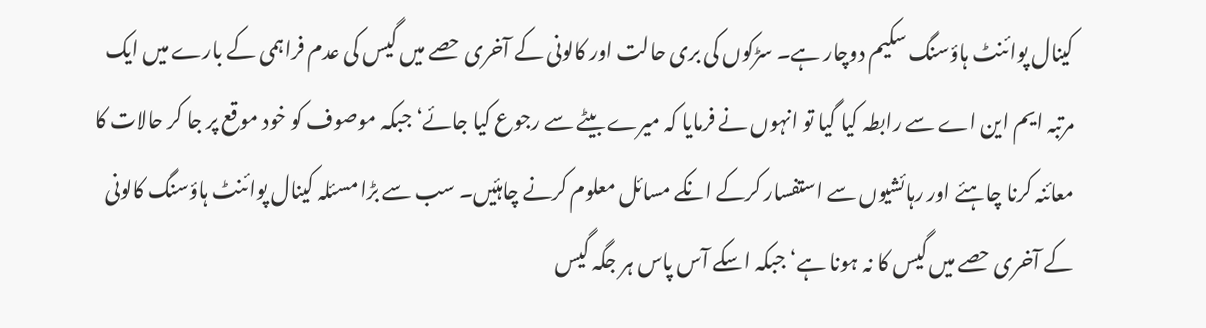کینال پوائنٹ ہاؤسنگ سکیم دوچار ہے۔ سڑکوں کی بری حالت اور کالونی کے آخری حصے میں گیس کی عدم فراہمی کے بارے میں ایک مرتبہ ایم این اے سے رابطہ کیا گیا تو انہوں نے فرمایا کہ میرے بیٹے سے رجوع کیا جائے‘ جبکہ موصوف کو خود موقع پر جا کر حالات کا معائنہ کرنا چاہئے اور رہائشیوں سے استفسار کرکے انکے مسائل معلوم کرنے چاہئیں۔ سب سے بڑا مسئلہ کینال پوائنٹ ہاؤسنگ کالونی کے آخری حصے میں گیس کا نہ ہونا ہے‘ جبکہ اسکے آس پاس ہر جگہ گیس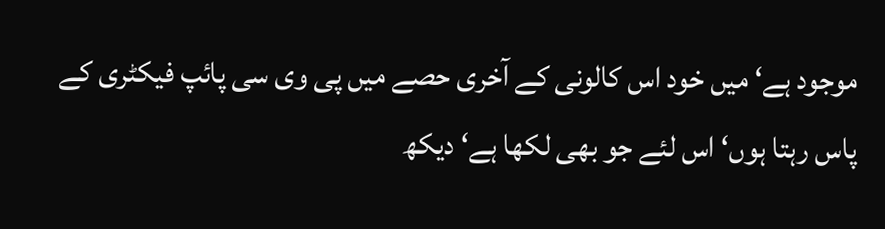موجود ہے‘ میں خود اس کالونی کے آخری حصے میں پی وی سی پائپ فیکٹری کے پاس رہتا ہوں‘ اس لئے جو بھی لکھا ہے‘ دیکھ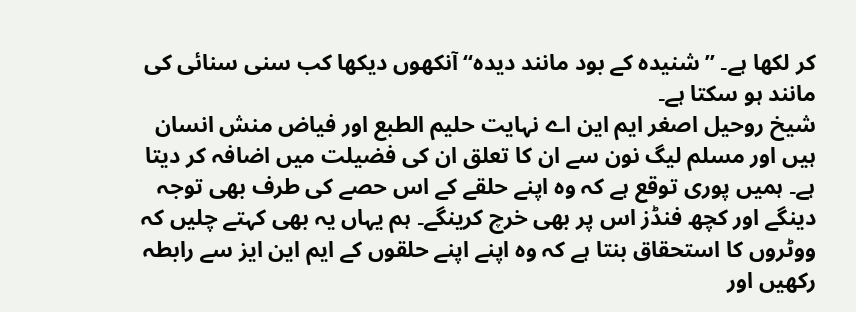کر لکھا ہے۔ ”شنیدہ کے بود مانند دیدہ“ آنکھوں دیکھا کب سنی سنائی کی مانند ہو سکتا ہے۔
شیخ روحیل اصغر ایم این اے نہایت حلیم الطبع اور فیاض منش انسان ہیں اور مسلم لیگ نون سے ان کا تعلق ان کی فضیلت میں اضافہ کر دیتا ہے۔ ہمیں پوری توقع ہے کہ وہ اپنے حلقے کے اس حصے کی طرف بھی توجہ دینگے اور کچھ فنڈز اس پر بھی خرچ کرینگے۔ ہم یہاں یہ بھی کہتے چلیں کہ ووٹروں کا استحقاق بنتا ہے کہ وہ اپنے اپنے حلقوں کے ایم این ایز سے رابطہ رکھیں اور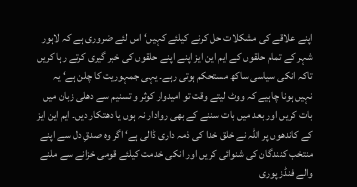اپنے علاقے کی مشکلات حل کرنے کیلئے کہیں‘ اس لئے ضروری ہے کہ لاہور شہر کے تمام حلقوں کے ایم این ایز اپنے اپنے حلقوں کی خبر گیری کرتے رہا کریں تاکہ انکی سیاسی ساکھ مستحکم ہوتی رہے۔ یہی جمہوریت کا چلن ہے‘ یہ نہیں ہونا چاہیے کہ ووٹ لیتے وقت تو امیدوار کوثر و تسنیم سے دھلی زبان میں بات کریں اور بعد میں بات سننے کے بھی روادار نہ ہوں یا دھتکار دیں۔ ایم این ایز کے کاندھوں پر اللہ نے خلق خدا کی ذمہ داری ڈالی ہے‘ اگر وہ صدقِ دل سے اپنے منتخب کنندگان کی شنوائی کریں اور انکی خدمت کیلئے قومی خزانے سے ملنے والے فنڈز پوری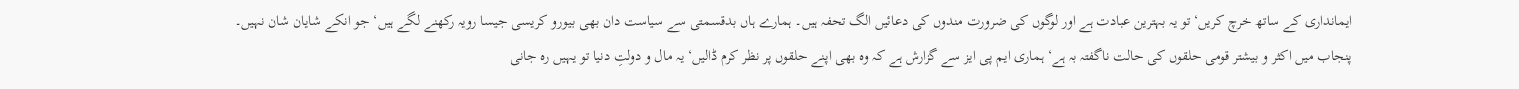ایمانداری کے ساتھ خرچ کریں‘ تو یہ بہترین عبادت ہے اور لوگوں کی ضرورت مندوں کی دعائیں الگ تحفہ ہیں۔ ہمارے ہاں بدقسمتی سے سیاست دان بھی بیورو کریسی جیسا رویہ رکھنے لگے ہیں‘ جو انکے شایان شان نہیں۔
پنجاب میں اکثر و بیشتر قومی حلقوں کی حالت ناگفتہ بہ ہے‘ ہماری ایم پی ایز سے گزارش ہے کہ وہ بھی اپنے حلقوں پر نظر کرم ڈالیں‘ یہ مال و دولتِ دنیا تو یہیں رہ جانی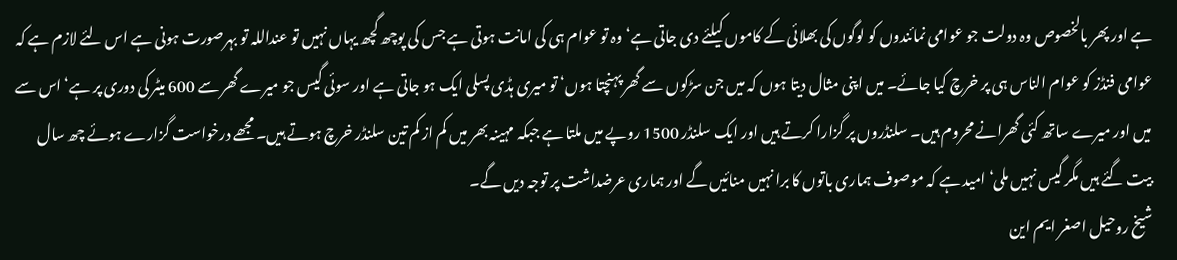ہے اور پھر بالخصوص وہ دولت جو عوامی نمائندوں کو لوگوں کی بھلائی کے کاموں کیلئے دی جاتی ہے‘ وہ تو عوام ہی کی امانت ہوتی ہے جس کی پوچھ گچھ یہاں نہیں تو عنداللہ تو بہرصورت ہونی ہے اس لئے لازم ہے کہ عوامی فنڈز کو عوام الناس ہی پر خرچ کیا جائے۔ میں اپنی مثال دیتا ہوں کہ میں جن سڑکوں سے گھر پہنچتا ہوں‘ تو میری ہڈی پسلی ایک ہو جاتی ہے اور سوئی گیس جو میرے گھر سے 600 میٹر کی دوری پر ہے‘ اس سے میں اور میرے ساتھ کئی گھرانے محروم ہیں۔ سلنڈروں پر گزارا کرتے ہیں اور ایک سلنڈر 1500 روپے میں ملتا ہے جبکہ مہینہ بھر میں کم از کم تین سلنڈر خرچ ہوتے ہیں۔ مجھے درخواست گزارے ہوئے چھ سال بیت گئے ہیں مگر گیس نہیں ملی‘ امید ہے کہ موصوف ہماری باتوں کا برا نہیں منائیں گے اور ہماری عرضداشت پر توجہ دیں گے۔
شیخ روحیل اصغر ایم این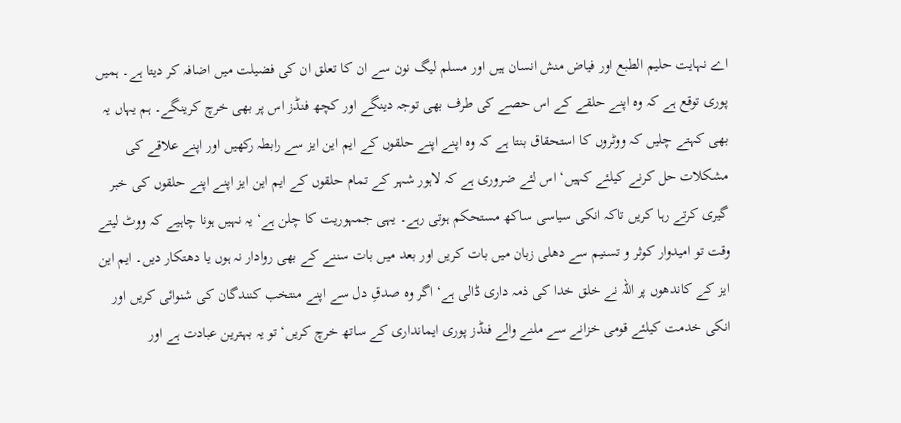اے نہایت حلیم الطبع اور فیاض منش انسان ہیں اور مسلم لیگ نون سے ان کا تعلق ان کی فضیلت میں اضافہ کر دیتا ہے۔ ہمیں پوری توقع ہے کہ وہ اپنے حلقے کے اس حصے کی طرف بھی توجہ دینگے اور کچھ فنڈز اس پر بھی خرچ کرینگے۔ ہم یہاں یہ بھی کہتے چلیں کہ ووٹروں کا استحقاق بنتا ہے کہ وہ اپنے اپنے حلقوں کے ایم این ایز سے رابطہ رکھیں اور اپنے علاقے کی مشکلات حل کرنے کیلئے کہیں‘ اس لئے ضروری ہے کہ لاہور شہر کے تمام حلقوں کے ایم این ایز اپنے اپنے حلقوں کی خبر گیری کرتے رہا کریں تاکہ انکی سیاسی ساکھ مستحکم ہوتی رہے۔ یہی جمہوریت کا چلن ہے‘ یہ نہیں ہونا چاہیے کہ ووٹ لیتے وقت تو امیدوار کوثر و تسنیم سے دھلی زبان میں بات کریں اور بعد میں بات سننے کے بھی روادار نہ ہوں یا دھتکار دیں۔ ایم این ایز کے کاندھوں پر اللہ نے خلق خدا کی ذمہ داری ڈالی ہے‘ اگر وہ صدقِ دل سے اپنے منتخب کنندگان کی شنوائی کریں اور انکی خدمت کیلئے قومی خزانے سے ملنے والے فنڈز پوری ایمانداری کے ساتھ خرچ کریں‘ تو یہ بہترین عبادت ہے اور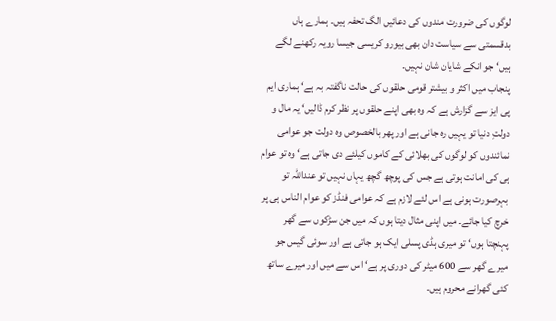لوگوں کی ضرورت مندوں کی دعائیں الگ تحفہ ہیں۔ ہمارے ہاں بدقسمتی سے سیاست دان بھی بیورو کریسی جیسا رویہ رکھنے لگے ہیں‘ جو انکے شایان شان نہیں۔
پنجاب میں اکثر و بیشتر قومی حلقوں کی حالت ناگفتہ بہ ہے‘ ہماری ایم پی ایز سے گزارش ہے کہ وہ بھی اپنے حلقوں پر نظر کرم ڈالیں‘ یہ مال و دولتِ دنیا تو یہیں رہ جانی ہے اور پھر بالخصوص وہ دولت جو عوامی نمائندوں کو لوگوں کی بھلائی کے کاموں کیلئے دی جاتی ہے‘ وہ تو عوام ہی کی امانت ہوتی ہے جس کی پوچھ گچھ یہاں نہیں تو عنداللہ تو بہرصورت ہونی ہے اس لئے لازم ہے کہ عوامی فنڈز کو عوام الناس ہی پر خرچ کیا جائے۔ میں اپنی مثال دیتا ہوں کہ میں جن سڑکوں سے گھر پہنچتا ہوں‘ تو میری ہڈی پسلی ایک ہو جاتی ہے اور سوئی گیس جو میرے گھر سے 600 میٹر کی دوری پر ہے‘ اس سے میں اور میرے ساتھ کئی گھرانے محروم ہیں۔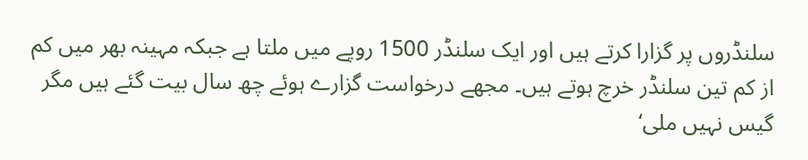سلنڈروں پر گزارا کرتے ہیں اور ایک سلنڈر 1500 روپے میں ملتا ہے جبکہ مہینہ بھر میں کم از کم تین سلنڈر خرچ ہوتے ہیں۔ مجھے درخواست گزارے ہوئے چھ سال بیت گئے ہیں مگر گیس نہیں ملی‘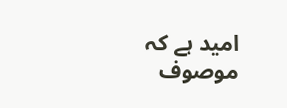امید ہے کہ موصوف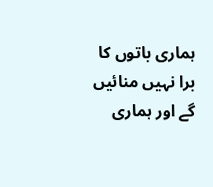ہماری باتوں کا برا نہیں منائیں گے اور ہماری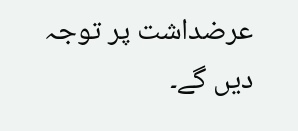عرضداشت پر توجہ دیں گے۔